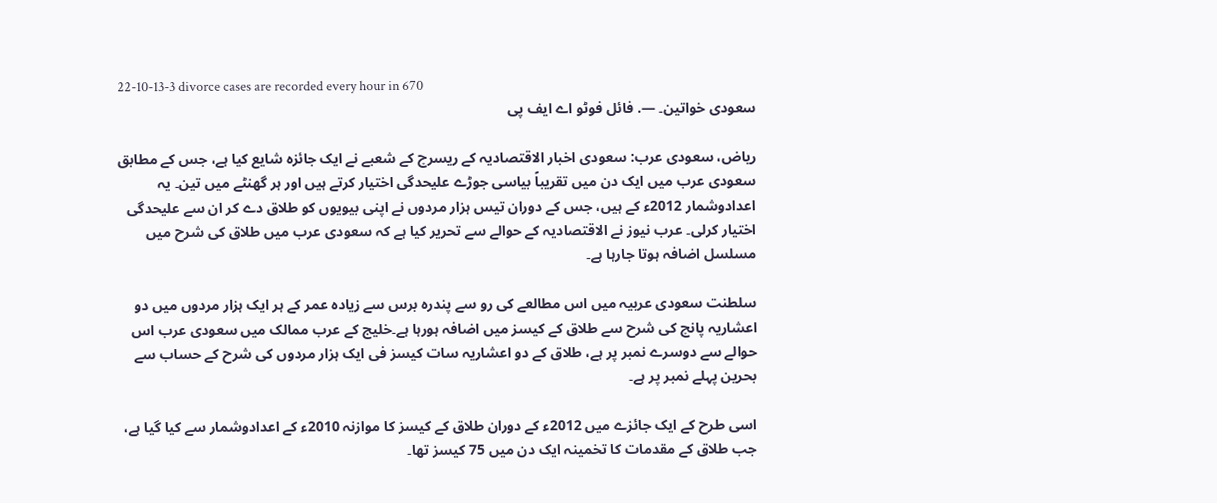22-10-13-3 divorce cases are recorded every hour in 670
سعودی خواتین۔ —. فائل فوٹو اے ایف پی

ریاض، سعودی عرب: سعودی اخبار الاقتصادیہ کے ریسرچ کے شعبے نے ایک جائزہ شایع کیا ہے، جس کے مطابق سعودی عرب میں ایک دن میں تقریباً بیاسی جوڑے علیحدگی اختیار کرتے ہیں اور ہر گھنٹے میں تین۔ یہ اعدادوشمار 2012ء کے ہیں، جس کے دوران تیس ہزار مردوں نے اپنی بیویوں کو طلاق دے کر ان سے علیحدگی اختیار کرلی۔ عرب نیوز نے الاقتصادیہ کے حوالے سے تحریر کیا ہے کہ سعودی عرب میں طلاق کی شرح میں مسلسل اضافہ ہوتا جارہا ہے۔

سلطنت سعودی عربیہ میں اس مطالعے کی رو سے پندرہ برس سے زیادہ عمر کے ہر ایک ہزار مردوں میں دو اعشاریہ پانچ کی شرح سے طلاق کے کیسز میں اضافہ ہورہا ہے۔خلیج کے عرب ممالک میں سعودی عرب اس حوالے سے دوسرے نمبر پر ہے، طلاق کے دو اعشاریہ سات کیسز فی ایک ہزار مردوں کی شرح کے حساب سے بحرین پہلے نمبر پر ہے۔

اسی طرح کے ایک جائزے میں 2012ء کے دوران طلاق کے کیسز کا موازنہ 2010ء کے اعدادوشمار سے کیا گیا ہے، جب طلاق کے مقدمات کا تخمینہ ایک دن میں 75 کیسز تھا۔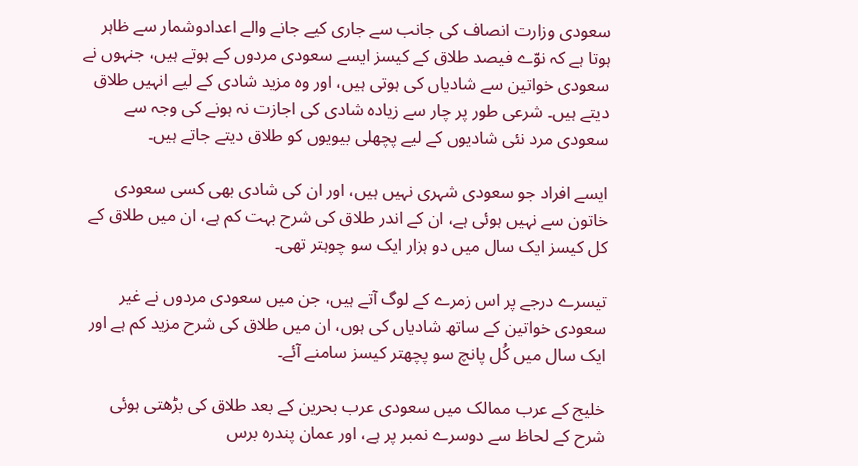سعودی وزارت انصاف کی جانب سے جاری کیے جانے والے اعدادوشمار سے ظاہر ہوتا ہے کہ نوّے فیصد طلاق کے کیسز ایسے سعودی مردوں کے ہوتے ہیں، جنہوں نے سعودی خواتین سے شادیاں کی ہوتی ہیں، اور وہ مزید شادی کے لیے انہیں طلاق دیتے ہیں۔ شرعی طور پر چار سے زیادہ شادی کی اجازت نہ ہونے کی وجہ سے سعودی مرد نئی شادیوں کے لیے پچھلی بیویوں کو طلاق دیتے جاتے ہیں۔

ایسے افراد جو سعودی شہری نہیں ہیں، اور ان کی شادی بھی کسی سعودی خاتون سے نہیں ہوئی ہے، ان کے اندر طلاق کی شرح بہت کم ہے، ان میں طلاق کے کل کیسز ایک سال میں دو ہزار ایک سو چوہتر تھی۔

تیسرے درجے پر اس زمرے کے لوگ آتے ہیں، جن میں سعودی مردوں نے غیر سعودی خواتین کے ساتھ شادیاں کی ہوں، ان میں طلاق کی شرح مزید کم ہے اور ایک سال میں کُل پانچ سو پچھتر کیسز سامنے آئے۔

خلیج کے عرب ممالک میں سعودی عرب بحرین کے بعد طلاق کی بڑھتی ہوئی شرح کے لحاظ سے دوسرے نمبر پر ہے، اور عمان پندرہ برس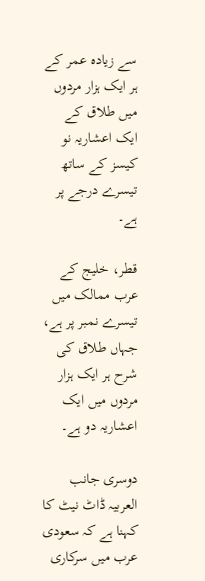سے زیادہ عمر کے ہر ایک ہزار مردوں میں طلاق کے ایک اعشاریہ نو کیسز کے ساتھ تیسرے درجے پر ہے۔

قطر، خلیج کے عرب ممالک میں تیسرے نمبر پر ہے، جہاں طلاق کی شرح ہر ایک ہزار مردوں میں ایک اعشاریہ دو ہے۔

دوسری جانب العربیہ ڈاٹ نیٹ کا کہنا ہے کہ سعودی عرب میں سرکاری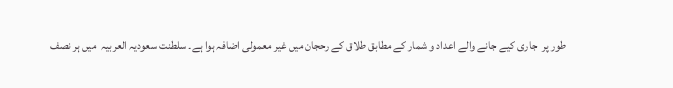طور پر  جاری کیے جانے والے اعداد و شمار کے مطابق طلاق کے رحجان میں غیر معمولی اضافہ ہوا ہے۔ سلطنت سعودیہ العربیہ  میں ہر نصف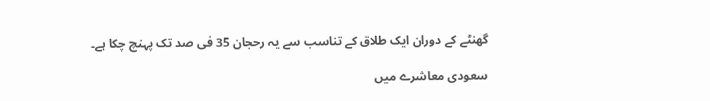گھنٹے کے دوران ایک طلاق کے تناسب سے یہ رحجان 35 فی صد تک پہنچ چکا ہے۔

سعودی معاشرے میں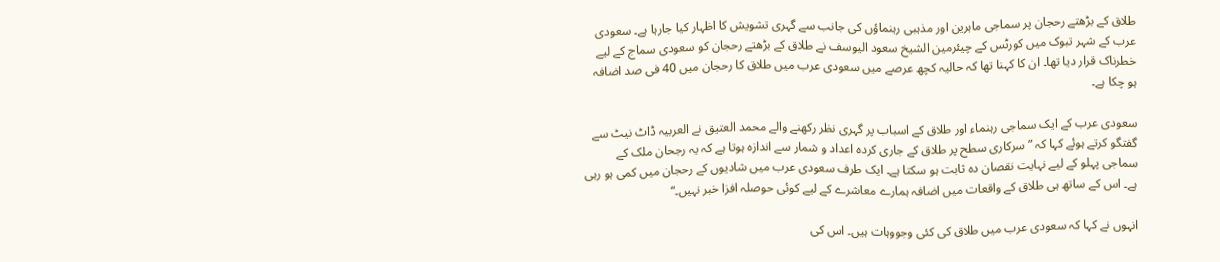طلاق کے بڑھتے رحجان پر سماجی ماہرین اور مذہبی رہنماؤں کی جانب سے گہری تشویش کا اظہار کیا جارہا ہے۔ سعودی عرب کے شہر تبوک میں کورٹس کے چیئرمین الشیخ سعود الیوسف نے طلاق کے بڑھتے رحجان کو سعودی سماج کے لیے خطرناک قرار دیا تھا۔ ان کا کہنا تھا کہ حالیہ کچھ عرصے میں سعودی عرب میں طلاق کا رحجان میں 40 فی صد اضافہ ہو چکا ہے۔

سعودی عرب کے ایک سماجی رہنماء اور طلاق کے اسباب پر گہری نظر رکھنے والے محمد العتیق نے العربیہ ڈاٹ نیٹ سے گفتگو کرتے ہوئے کہا کہ ”سرکاری سطح پر طلاق کے جاری کردہ اعداد و شمار سے اندازہ ہوتا ہے کہ یہ رجحان ملک کے سماجی پہلو کے لیے نہایت نقصان دہ ثابت ہو سکتا ہے۔ ایک طرف سعودی عرب میں شادیوں کے رحجان میں کمی ہو رہی ہے۔ اس کے ساتھ ہی طلاق کے واقعات میں اضافہ ہمارے معاشرے کے لیے کوئی حوصلہ افزا خبر نہیں۔“

انہوں نے کہا کہ سعودی عرب میں طلاق کی کئی وجووہات ہیں۔ اس کی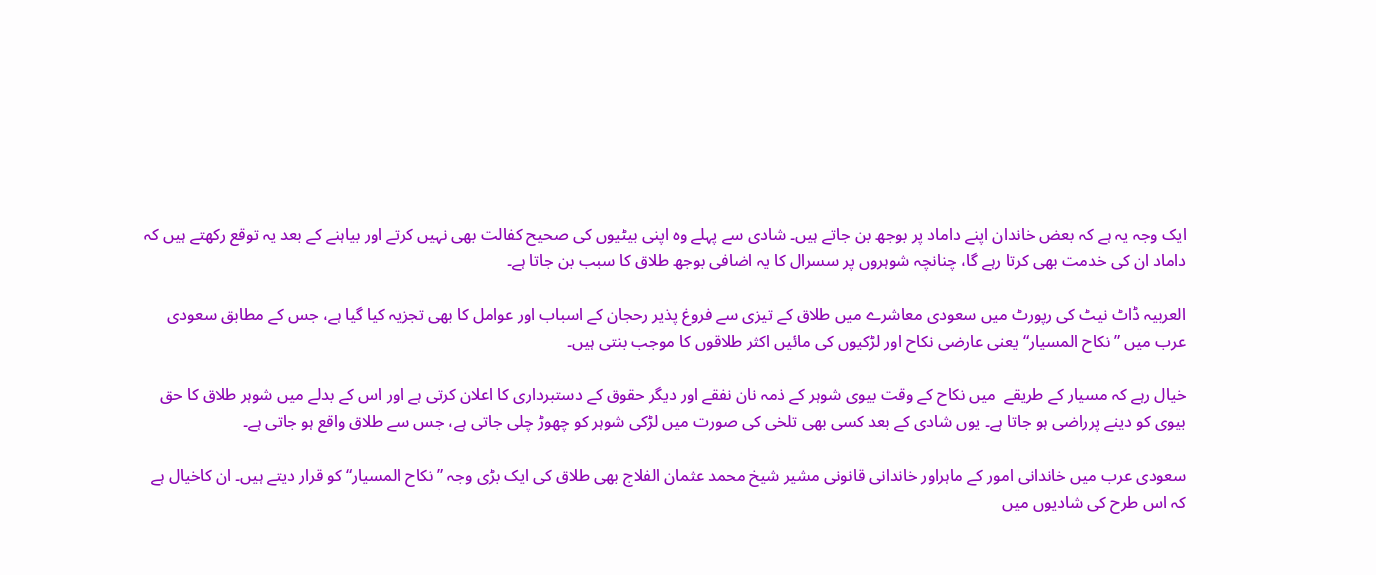ایک وجہ یہ ہے کہ بعض خاندان اپنے داماد پر بوجھ بن جاتے ہیں۔ شادی سے پہلے وہ اپنی بیٹیوں کی صحیح کفالت بھی نہیں کرتے اور بیاہنے کے بعد یہ توقع رکھتے ہیں کہ داماد ان کی خدمت بھی کرتا رہے گا، چنانچہ شوہروں پر سسرال کا یہ اضافی بوجھ طلاق کا سبب بن جاتا ہے۔

العربیہ ڈاٹ نیٹ کی رپورٹ میں سعودی معاشرے میں طلاق کے تیزی سے فروغ پذیر رحجان کے اسباب اور عوامل کا بھی تجزیہ کیا گیا ہے، جس کے مطابق سعودی عرب میں ”نکاح المسیار“ یعنی عارضی نکاح اور لڑکیوں کی مائیں اکثر طلاقوں کا موجب بنتی ہیں۔

خیال رہے کہ مسیار کے طریقے  میں نکاح کے وقت بیوی شوہر کے ذمہ نان نفقے اور دیگر حقوق کے دستبرداری کا اعلان کرتی ہے اور اس کے بدلے میں شوہر طلاق کا حق بیوی کو دینے پرراضی ہو جاتا ہے۔ یوں شادی کے بعد کسی بھی تلخی کی صورت میں لڑکی شوہر کو چھوڑ چلی جاتی ہے، جس سے طلاق واقع ہو جاتی ہے۔

سعودی عرب میں خاندانی امور کے ماہراور خاندانی قانونی مشیر شیخ محمد عثمان الفلاج بھی طلاق کی ایک بڑی وجہ ”نکاح المسیار“ کو قرار دیتے ہیں۔ ان کاخیال ہے کہ اس طرح کی شادیوں میں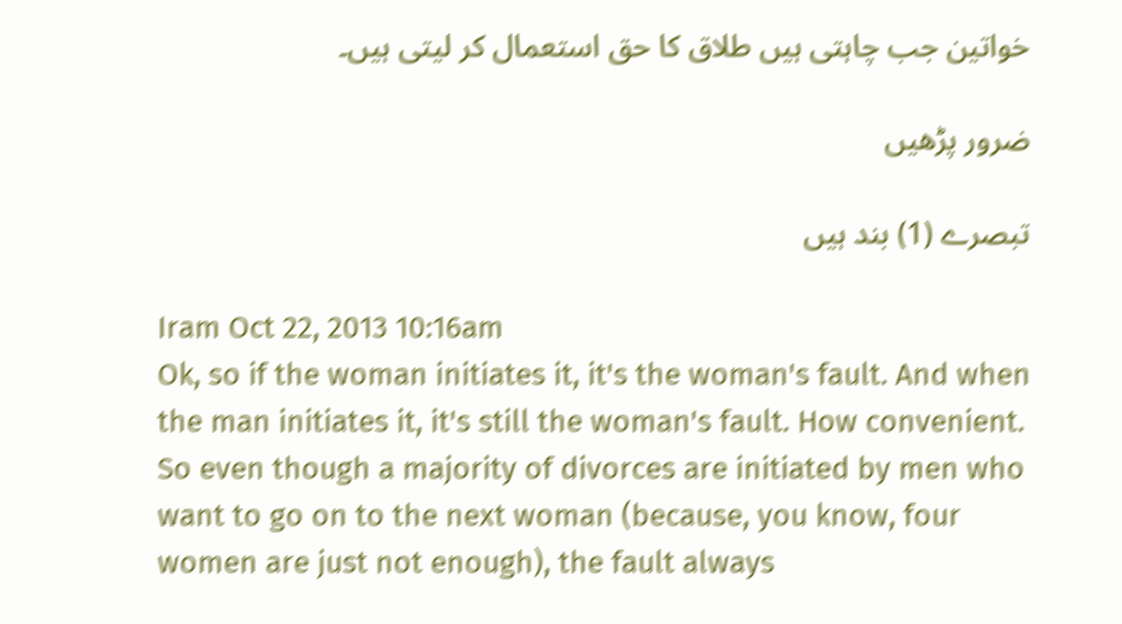خواتین جب چاہتی ہیں طلاق کا حق استعمال کر لیتی ہیں۔

ضرور پڑھیں

تبصرے (1) بند ہیں

Iram Oct 22, 2013 10:16am
Ok, so if the woman initiates it, it's the woman's fault. And when the man initiates it, it's still the woman's fault. How convenient. So even though a majority of divorces are initiated by men who want to go on to the next woman (because, you know, four women are just not enough), the fault always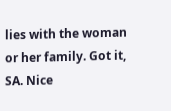lies with the woman or her family. Got it, SA. Nice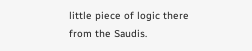little piece of logic there from the Saudis.